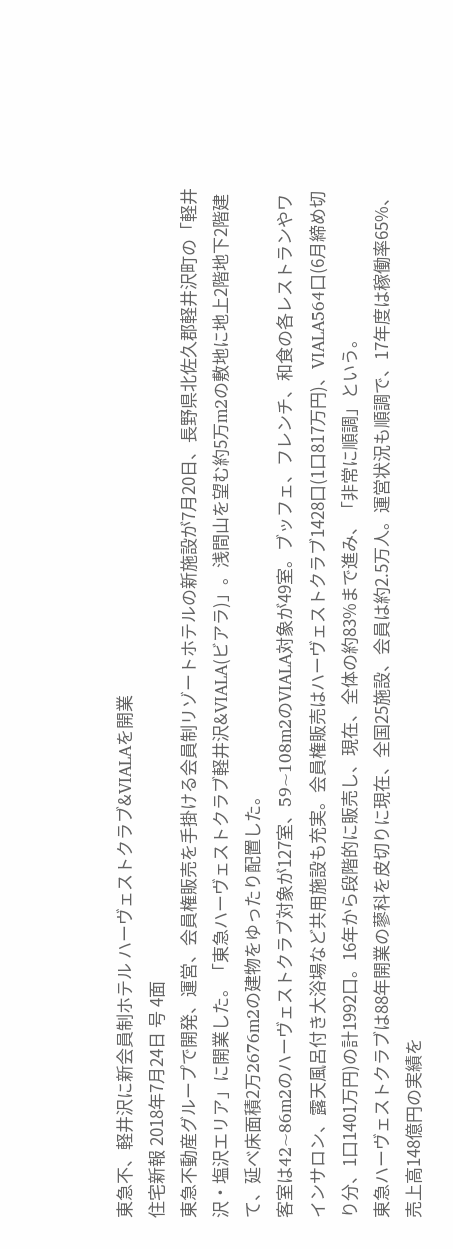東急不、軽井沢に新会員制ホテル ハーヴェストクラブ&VIALAを開業
住宅新報 2018年7月24日 号 4面
東急不動産グループで開発、運営、会員権販売を手掛ける会員制リゾートホテルの新施設が7月20日、長野県北佐久郡軽井沢町の「軽井沢・塩沢エリア」に開業した。「東急ハーヴェストクラブ軽井沢&VIALA(ビアラ)」。浅間山を望む約5万m2の敷地に地上2階地下2階建て、延べ床面積2万2676m2の建物をゆったり配置した。
客室は42~86m2のハーヴェストクラブ対象が127室、59~108m2のVIALA対象が49室。ブッフェ、フレンチ、和食の各レストランやワインサロン、露天風呂付き大浴場など共用施設も充実。会員権販売はハーヴェストクラブ1428口(1口817万円)、VIALA564口(6月締め切り分、1口1401万円)の計1992口。16年から段階的に販売し、現在、全体の約83%まで進み、「非常に順調」という。
東急ハーヴェストクラブは88年開業の蓼科を皮切りに現在、全国25施設、会員は約2.5万人。運営状況も順調で、17年度は稼働率65%、売上高148億円の実績を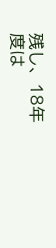残し、18年度は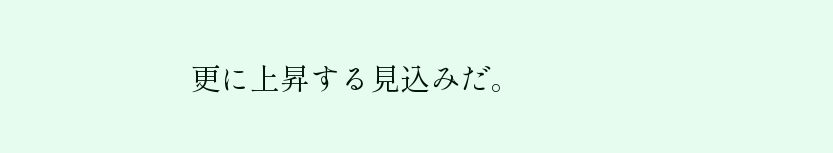更に上昇する見込みだ。